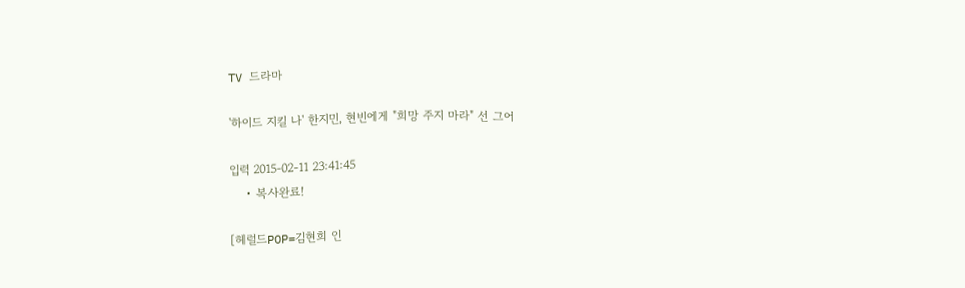TV 드라마

'하이드 지킬 나' 한지민, 현빈에게 "희망 주지 마라" 선 그어

입력 2015-02-11 23:41:45
    • 복사완료!

[헤럴드POP=김현희 인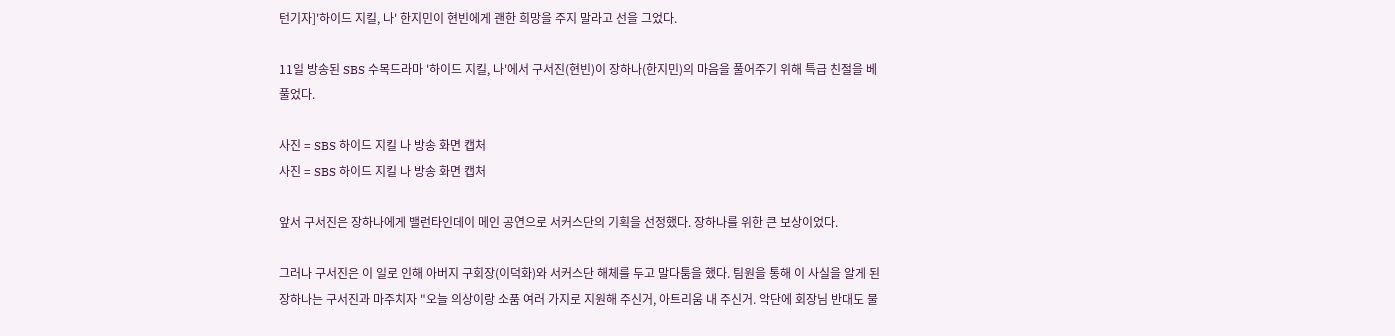턴기자]'하이드 지킬, 나' 한지민이 현빈에게 괜한 희망을 주지 말라고 선을 그었다.

11일 방송된 SBS 수목드라마 '하이드 지킬, 나'에서 구서진(현빈)이 장하나(한지민)의 마음을 풀어주기 위해 특급 친절을 베풀었다.

사진 = SBS 하이드 지킬 나 방송 화면 캡처
사진 = SBS 하이드 지킬 나 방송 화면 캡처

앞서 구서진은 장하나에게 밸런타인데이 메인 공연으로 서커스단의 기획을 선정했다. 장하나를 위한 큰 보상이었다.

그러나 구서진은 이 일로 인해 아버지 구회장(이덕화)와 서커스단 해체를 두고 말다툼을 했다. 팀원을 통해 이 사실을 알게 된 장하나는 구서진과 마주치자 "오늘 의상이랑 소품 여러 가지로 지원해 주신거, 아트리움 내 주신거. 악단에 회장님 반대도 물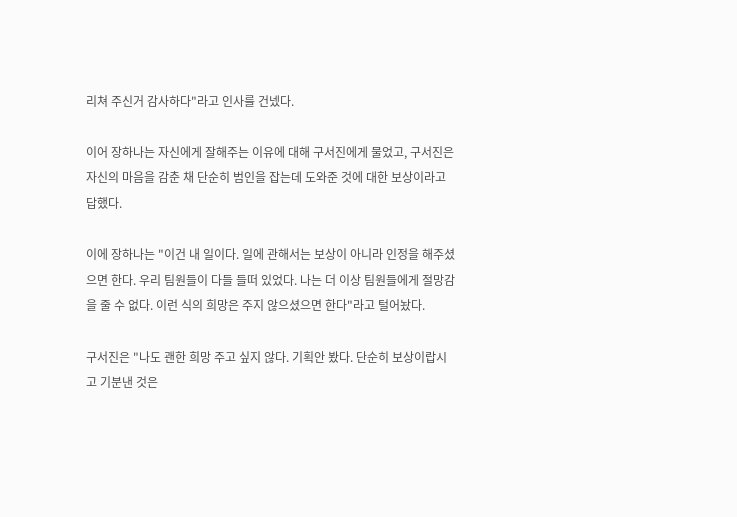리쳐 주신거 감사하다"라고 인사를 건넸다.

이어 장하나는 자신에게 잘해주는 이유에 대해 구서진에게 물었고, 구서진은 자신의 마음을 감춘 채 단순히 범인을 잡는데 도와준 것에 대한 보상이라고 답했다.

이에 장하나는 "이건 내 일이다. 일에 관해서는 보상이 아니라 인정을 해주셨으면 한다. 우리 팀원들이 다들 들떠 있었다. 나는 더 이상 팀원들에게 절망감을 줄 수 없다. 이런 식의 희망은 주지 않으셨으면 한다"라고 털어놨다.

구서진은 "나도 괜한 희망 주고 싶지 않다. 기획안 봤다. 단순히 보상이랍시고 기분낸 것은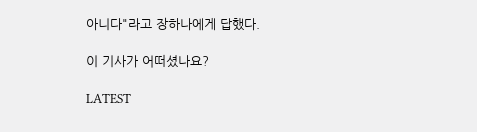아니다"라고 장하나에게 답했다.

이 기사가 어떠셨나요?

LATEST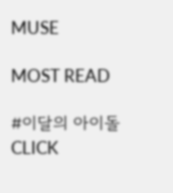MUSE

MOST READ

#이달의 아이돌
CLICK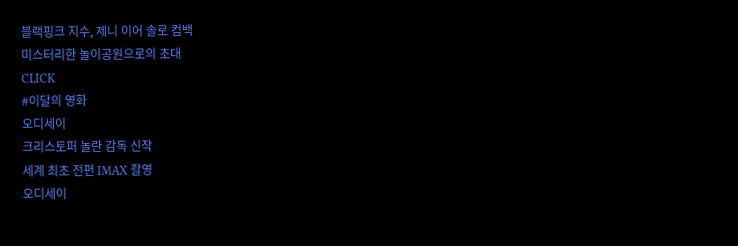블랙핑크 지수, 제니 이어 솔로 컴백
미스터리한 놀이공원으로의 초대
CLICK
#이달의 영화
오디세이
크리스토퍼 놀란 감독 신작
세계 최초 전편 IMAX 촬영
오디세이